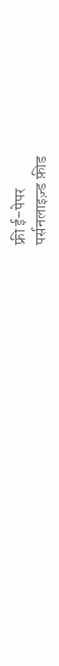फ्री ई-पेपर
पर्सनलाइज़्ड फ़ीड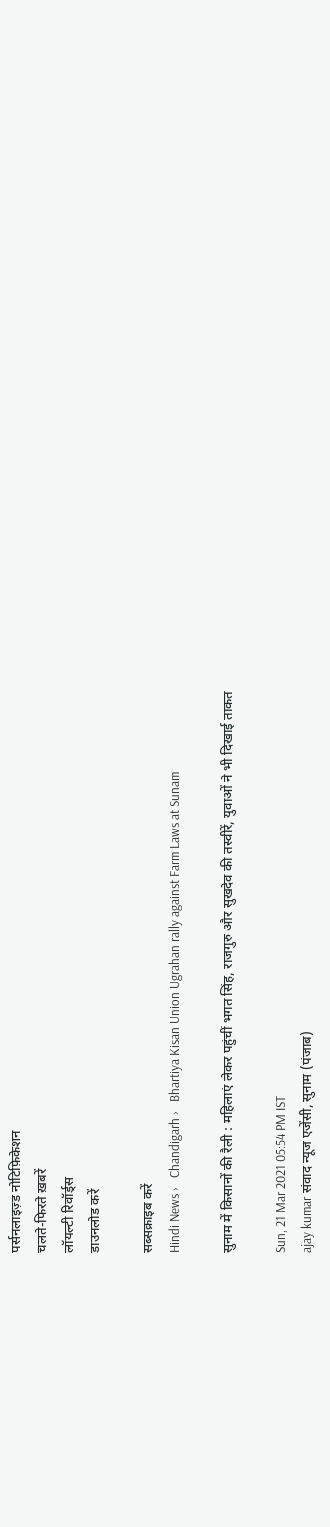पर्सनलाइज़्ड नोटिफ़िकेशन
चलते-फिरते ख़बरें
लॉयल्टी रिवॉर्ड्स
डाउनलोड करें

सब्सक्राइब करें
Hindi News ›   Chandigarh ›   Bhartiya Kisan Union Ugrahan rally against Farm Laws at Sunam

सुनाम में किसानों की रैली : महिलाएं लेकर पहुंचीं भगत सिंह, राजगुरु और सुखदेव की तस्वीरें, युवाओं ने भी दिखाई ताकत

Sun, 21 Mar 2021 05:54 PM IST
ajay kumar संवाद न्यूज एजेंसी, सुनाम (पंजाब)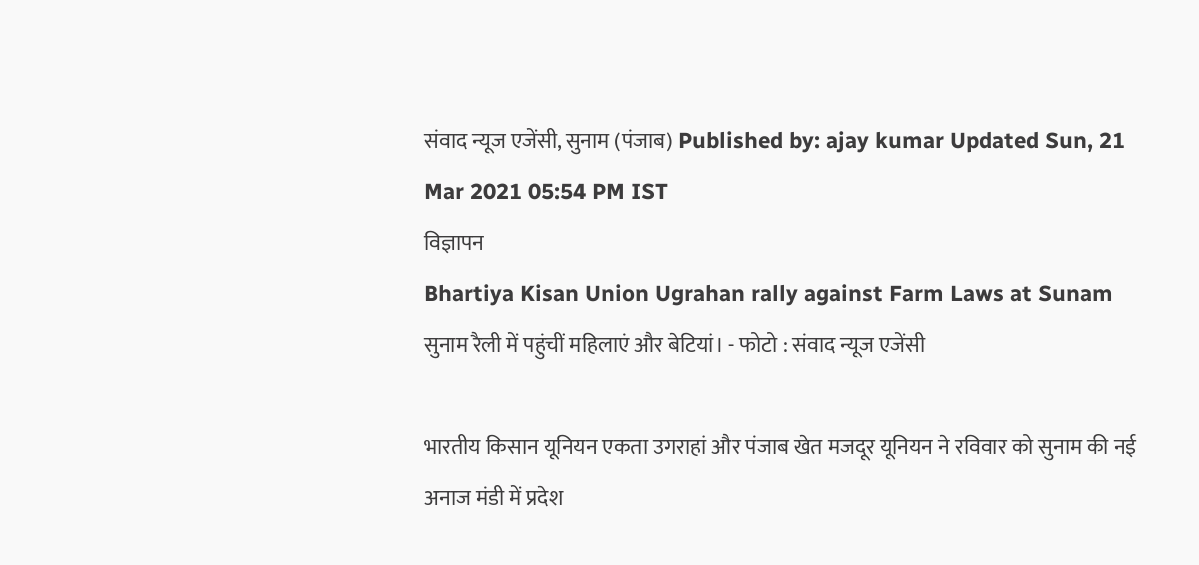संवाद न्यूज एजेंसी, सुनाम (पंजाब) Published by: ajay kumar Updated Sun, 21 Mar 2021 05:54 PM IST
विज्ञापन
Bhartiya Kisan Union Ugrahan rally against Farm Laws at Sunam
सुनाम रैली में पहुंचीं महिलाएं और बेटियां। - फोटो : संवाद न्यूज एजेंसी

भारतीय किसान यूनियन एकता उगराहां और पंजाब खेत मजदूर यूनियन ने रविवार को सुनाम की नई अनाज मंडी में प्रदेश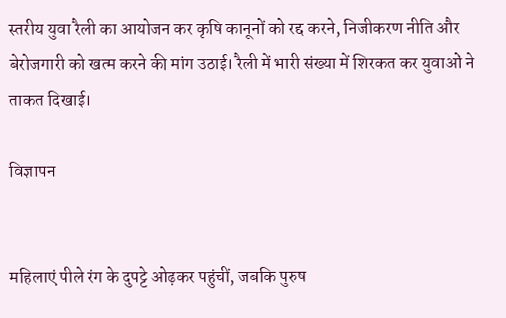स्तरीय युवा रैली का आयोजन कर कृषि कानूनों को रद्द करने, निजीकरण नीति और बेरोजगारी को खत्म करने की मांग उठाई। रैली में भारी संख्या में शिरकत कर युवाओं ने ताकत दिखाई।

विज्ञापन


महिलाएं पीले रंग के दुपट्टे ओढ़कर पहुंचीं, जबकि पुरुष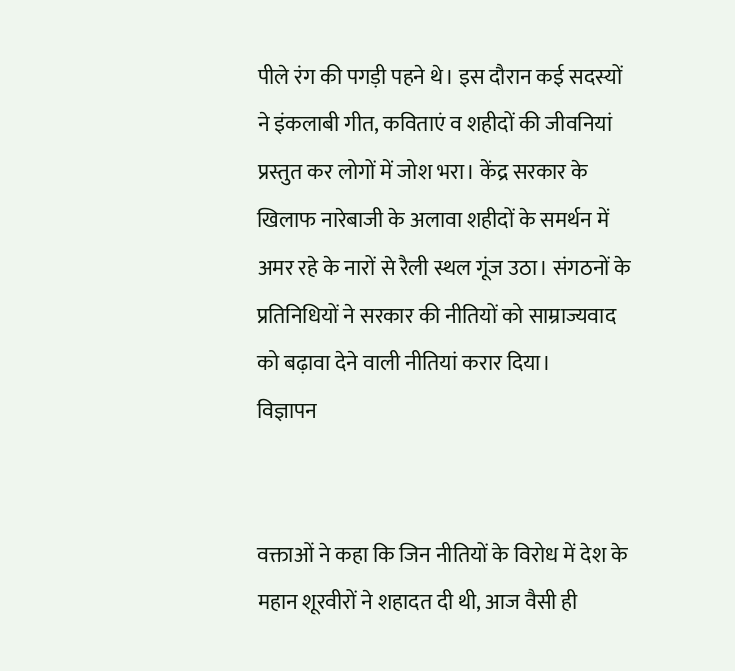पीले रंग की पगड़ी पहने थे। इस दौरान कई सदस्यों ने इंकलाबी गीत, कविताएं व शहीदों की जीवनियां प्रस्तुत कर लोगों में जोश भरा। केंद्र सरकार के खिलाफ नारेबाजी के अलावा शहीदों के समर्थन में अमर रहे के नारों से रैली स्थल गूंज उठा। संगठनों के प्रतिनिधियों ने सरकार की नीतियों को साम्राज्यवाद को बढ़ावा देने वाली नीतियां करार दिया।
विज्ञापन


वक्ताओं ने कहा कि जिन नीतियों के विरोध में देश के महान शूरवीरों ने शहादत दी थी, आज वैसी ही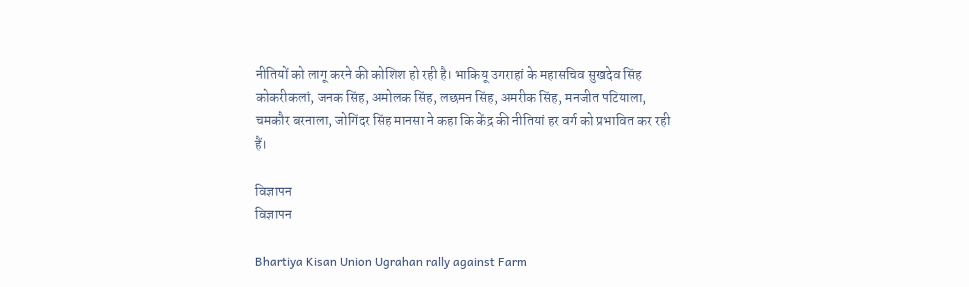नीतियों को लागू करने की कोशिश हो रही है। भाकियू उगराहां के महासचिव सुखदेव सिंह कोकरीकलां, जनक सिंह, अमोलक सिंह, लछमन सिंह, अमरीक सिंह, मनजीत पटियाला, चमकौर बरनाला, जोगिंदर सिंह मानसा ने कहा कि केंद्र की नीतियां हर वर्ग को प्रभावित कर रही हैं।

विज्ञापन
विज्ञापन

Bhartiya Kisan Union Ugrahan rally against Farm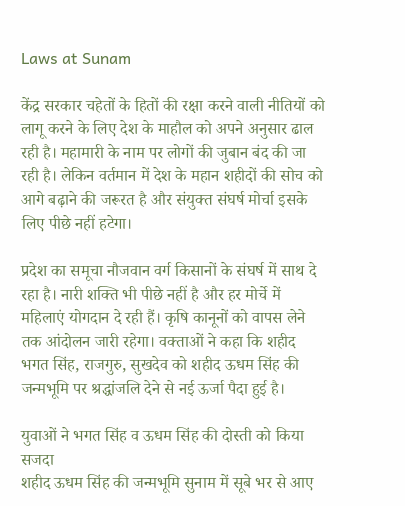Laws at Sunam

केंद्र सरकार चहेतों के हितों की रक्षा करने वाली नीतियों को लागू करने के लिए देश के माहौल को अपने अनुसार ढाल रही है। महामारी के नाम पर लोगों की जुबान बंद की जा रही है। लेकिन वर्तमान में देश के महान शहीदों की सोच को आगे बढ़ाने की जरूरत है और संयुक्त संघर्ष मोर्चा इसके लिए पीछे नहीं हटेगा।

प्रदेश का समूचा नौजवान वर्ग किसानों के संघर्ष में साथ दे रहा है। नारी शक्ति भी पीछे नहीं है और हर मोर्चे में महिलाएं योगदान दे रही हैं। कृषि कानूनों को वापस लेने तक आंदोलन जारी रहेगा। वक्ताओं ने कहा कि शहीद भगत सिंह, राजगुरु, सुखदेव को शहीद ऊधम सिंह की जन्मभूमि पर श्रद्धांजलि देने से नई ऊर्जा पैदा हुई है।

युवाओं ने भगत सिंह व ऊधम सिंह की दोस्ती को किया सजदा
शहीद ऊधम सिंह की जन्मभूमि सुनाम में सूबे भर से आए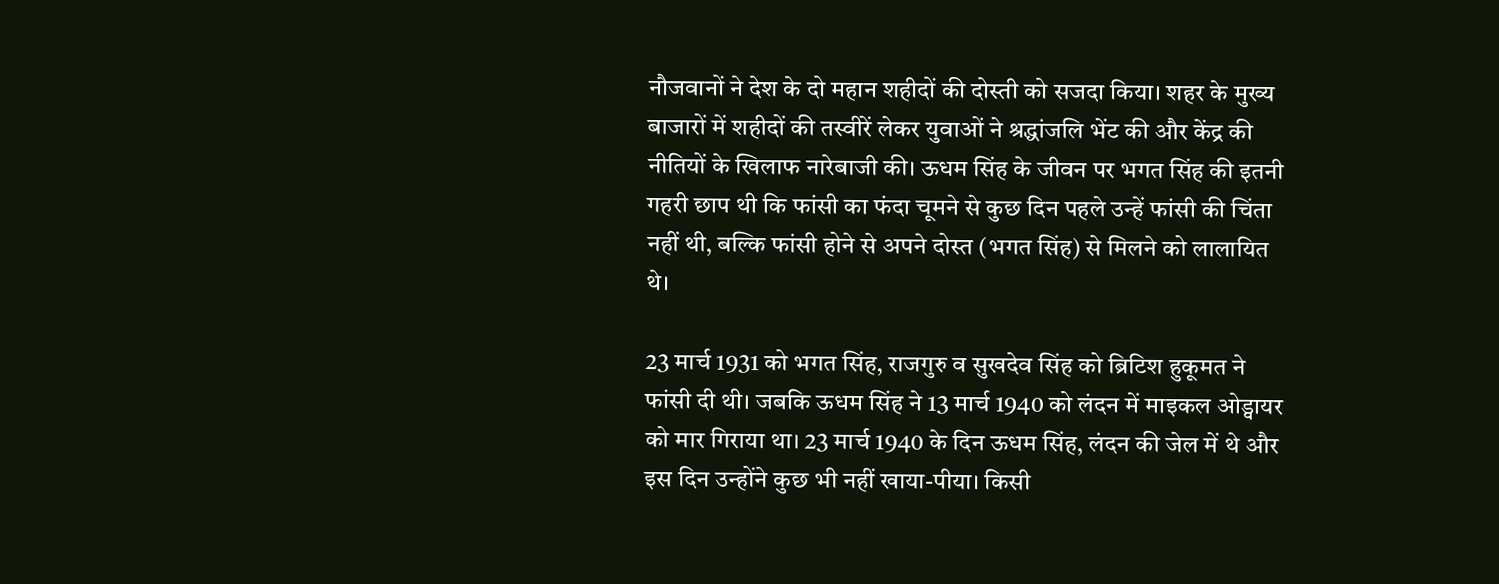नौजवानों ने देश के दो महान शहीदों की दोस्ती को सजदा किया। शहर के मुख्य बाजारों में शहीदों की तस्वीरें लेकर युवाओं ने श्रद्धांजलि भेंट की और केंद्र की नीतियों के खिलाफ नारेबाजी की। ऊधम सिंह के जीवन पर भगत सिंह की इतनी गहरी छाप थी कि फांसी का फंदा चूमने से कुछ दिन पहले उन्हें फांसी की चिंता नहीं थी, बल्कि फांसी होने से अपने दोस्त (भगत सिंह) से मिलने को लालायित थे।

23 मार्च 1931 को भगत सिंह, राजगुरु व सुखदेव सिंह को ब्रिटिश हुकूमत ने फांसी दी थी। जबकि ऊधम सिंह ने 13 मार्च 1940 को लंदन में माइकल ओड्वायर को मार गिराया था। 23 मार्च 1940 के दिन ऊधम सिंह, लंदन की जेल में थे और इस दिन उन्होंने कुछ भी नहीं खाया-पीया। किसी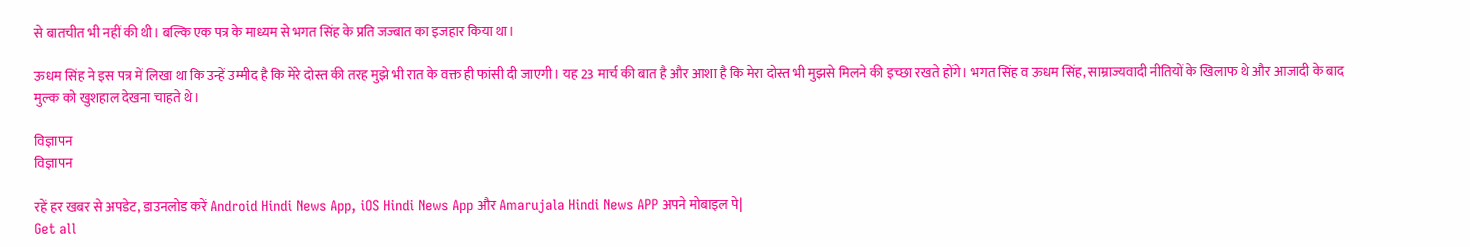से बातचीत भी नहीं की थी। बल्कि एक पत्र के माध्यम से भगत सिंह के प्रति जज्बात का इजहार किया था।

ऊधम सिंह ने इस पत्र में लिखा था कि उन्हें उम्मीद है कि मेरे दोस्त की तरह मुझे भी रात के वक्त ही फांसी दी जाएगी। यह 23 मार्च की बात है और आशा है कि मेरा दोस्त भी मुझसे मिलने की इच्छा रखते होंगे। भगत सिंह व ऊधम सिंह, साम्राज्यवादी नीतियों के खिलाफ थे और आजादी के बाद मुल्क को खुशहाल देखना चाहते थे।

विज्ञापन
विज्ञापन

रहें हर खबर से अपडेट, डाउनलोड करें Android Hindi News App, iOS Hindi News App और Amarujala Hindi News APP अपने मोबाइल पे|
Get all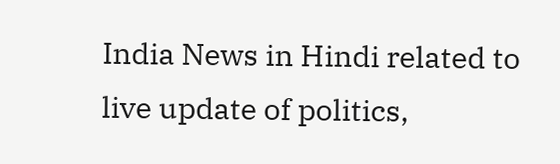India News in Hindi related to live update of politics,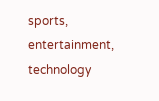sports, entertainment, technology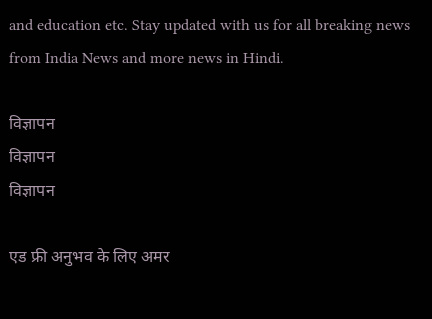and education etc. Stay updated with us for all breaking news from India News and more news in Hindi.

विज्ञापन
विज्ञापन
विज्ञापन

एड फ्री अनुभव के लिए अमर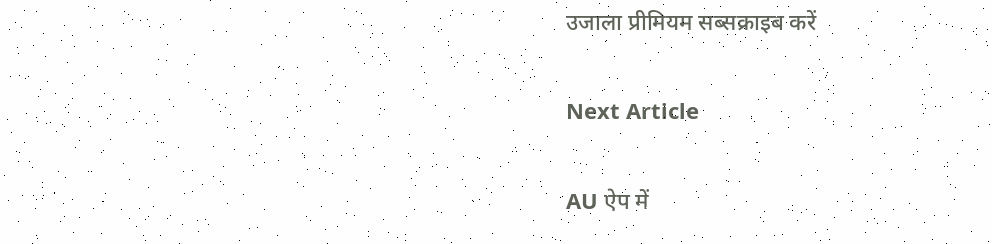उजाला प्रीमियम सब्सक्राइब करें

Next Article

AU ऐप में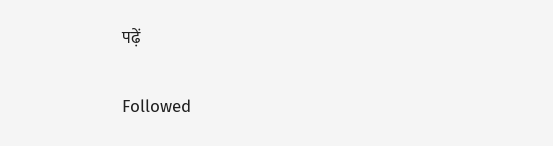पढ़ें

Followed